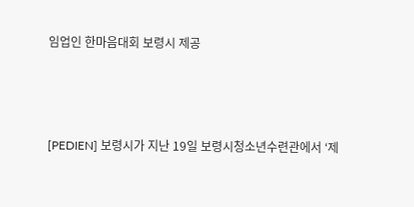임업인 한마음대회 보령시 제공



[PEDIEN] 보령시가 지난 19일 보령시청소년수련관에서 ‘제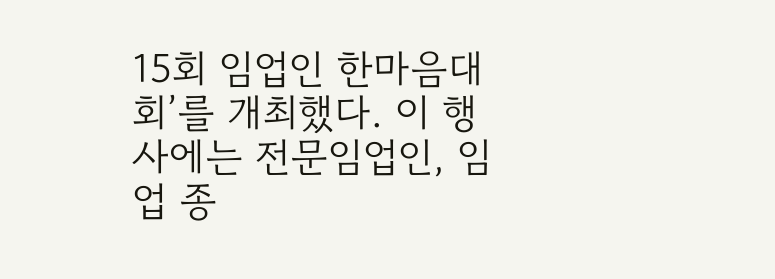15회 임업인 한마음대회’를 개최했다. 이 행사에는 전문임업인, 임업 종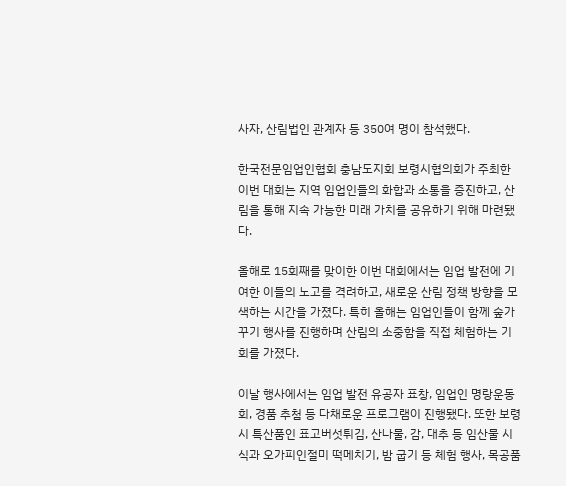사자, 산림법인 관계자 등 350여 명이 참석했다.

한국전문임업인협회 충남도지회 보령시협의회가 주최한 이번 대회는 지역 임업인들의 화합과 소통을 증진하고, 산림을 통해 지속 가능한 미래 가치를 공유하기 위해 마련됐다.

올해로 15회째를 맞이한 이번 대회에서는 임업 발전에 기여한 이들의 노고를 격려하고, 새로운 산림 정책 방향을 모색하는 시간을 가졌다. 특히 올해는 임업인들이 함께 숲가꾸기 행사를 진행하며 산림의 소중함을 직접 체험하는 기회를 가졌다.

이날 행사에서는 임업 발전 유공자 표창, 임업인 명랑운동회, 경품 추첨 등 다채로운 프로그램이 진행됐다. 또한 보령시 특산품인 표고버섯튀김, 산나물, 감, 대추 등 임산물 시식과 오가피인절미 떡메치기, 밤 굽기 등 체험 행사, 목공품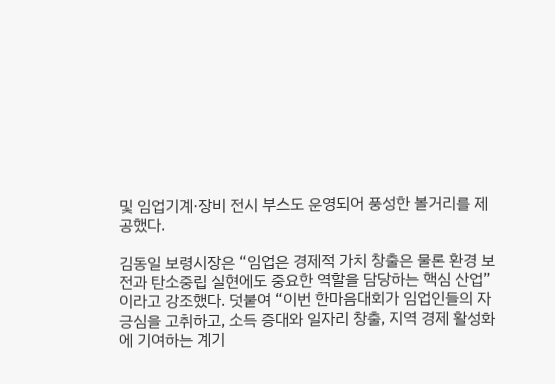및 임업기계·장비 전시 부스도 운영되어 풍성한 볼거리를 제공했다.

김동일 보령시장은 “임업은 경제적 가치 창출은 물론 환경 보전과 탄소중립 실현에도 중요한 역할을 담당하는 핵심 산업”이라고 강조했다. 덧붙여 “이번 한마음대회가 임업인들의 자긍심을 고취하고, 소득 증대와 일자리 창출, 지역 경제 활성화에 기여하는 계기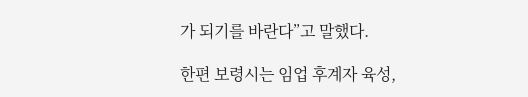가 되기를 바란다”고 말했다.

한편 보령시는 임업 후계자 육성,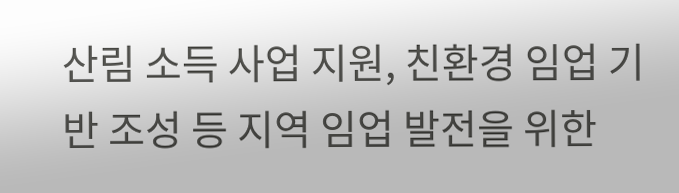산림 소득 사업 지원, 친환경 임업 기반 조성 등 지역 임업 발전을 위한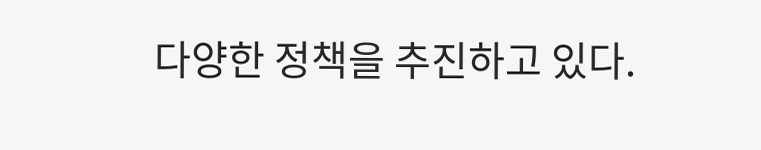다양한 정책을 추진하고 있다.